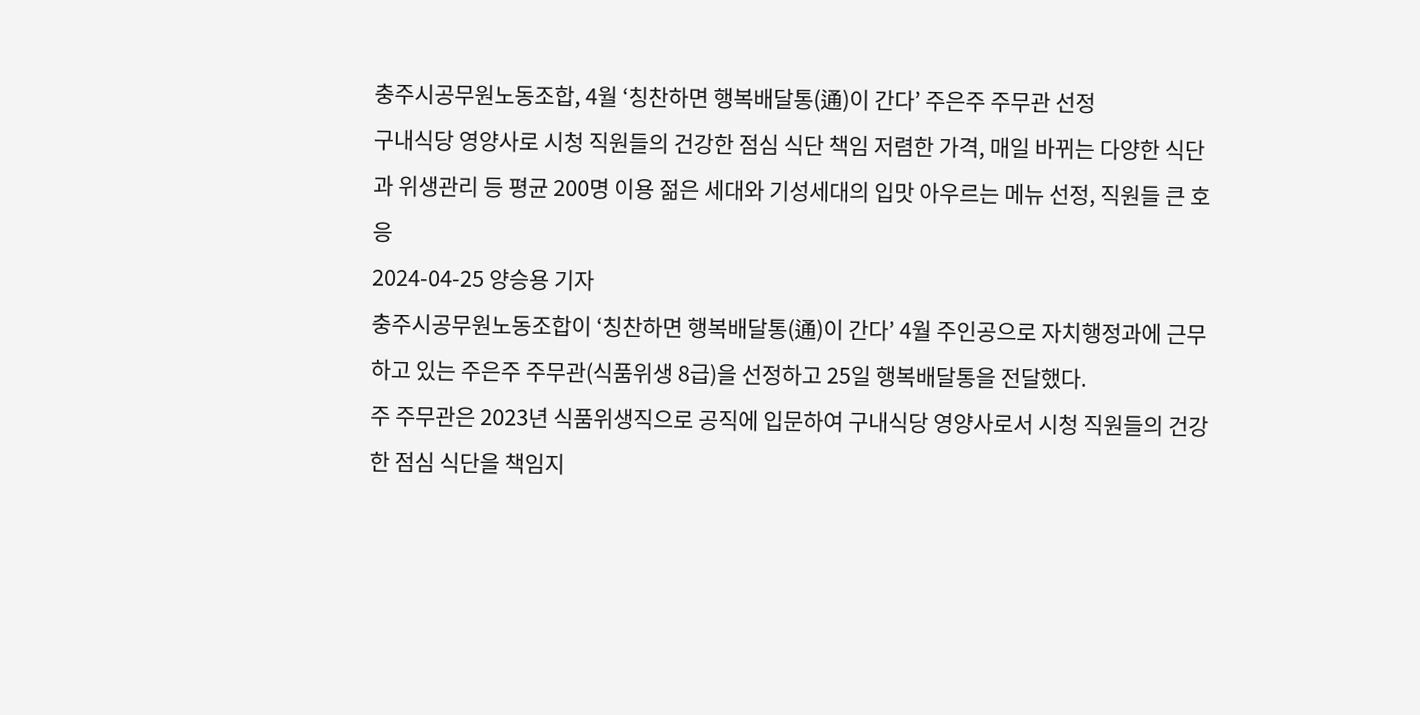충주시공무원노동조합, 4월 ‘칭찬하면 행복배달통(通)이 간다’ 주은주 주무관 선정
구내식당 영양사로 시청 직원들의 건강한 점심 식단 책임 저렴한 가격, 매일 바뀌는 다양한 식단과 위생관리 등 평균 200명 이용 젊은 세대와 기성세대의 입맛 아우르는 메뉴 선정, 직원들 큰 호응
2024-04-25 양승용 기자
충주시공무원노동조합이 ‘칭찬하면 행복배달통(通)이 간다’ 4월 주인공으로 자치행정과에 근무하고 있는 주은주 주무관(식품위생 8급)을 선정하고 25일 행복배달통을 전달했다.
주 주무관은 2023년 식품위생직으로 공직에 입문하여 구내식당 영양사로서 시청 직원들의 건강한 점심 식단을 책임지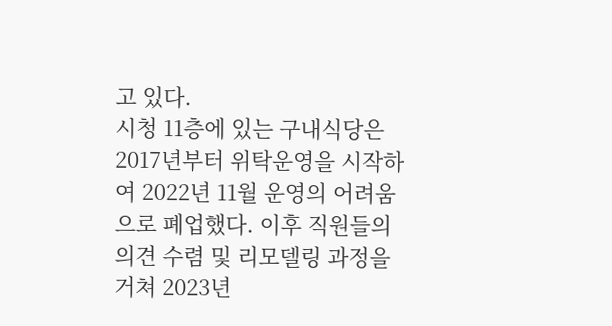고 있다.
시청 11층에 있는 구내식당은 2017년부터 위탁운영을 시작하여 2022년 11월 운영의 어려움으로 폐업했다. 이후 직원들의 의견 수렴 및 리모델링 과정을 거쳐 2023년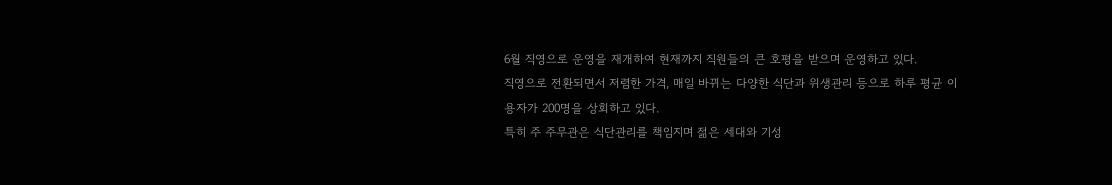6월 직영으로 운영을 재개하여 현재까지 직원들의 큰 호평을 받으며 운영하고 있다.
직영으로 전환되면서 저렴한 가격, 매일 바뀌는 다양한 식단과 위생관리 등으로 하루 평균 이용자가 200명을 상회하고 있다.
특히 주 주무관은 식단관리를 책임지며 젊은 세대와 기성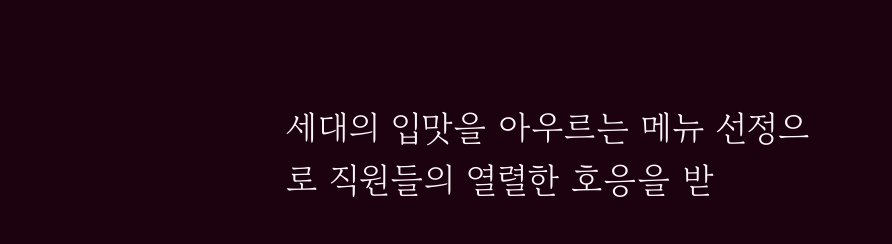세대의 입맛을 아우르는 메뉴 선정으로 직원들의 열렬한 호응을 받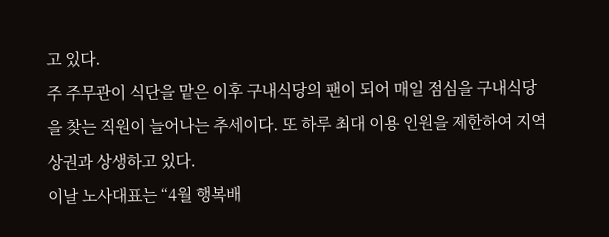고 있다.
주 주무관이 식단을 맡은 이후 구내식당의 팬이 되어 매일 점심을 구내식당을 찾는 직원이 늘어나는 추세이다. 또 하루 최대 이용 인원을 제한하여 지역 상권과 상생하고 있다.
이날 노사대표는 “4월 행복배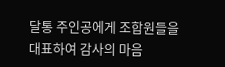달통 주인공에게 조합원들을 대표하여 감사의 마음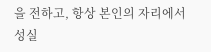을 전하고, 항상 본인의 자리에서 성실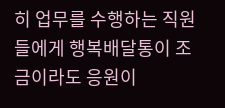히 업무를 수행하는 직원들에게 행복배달통이 조금이라도 응원이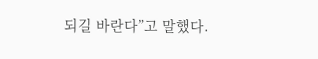되길 바란다”고 말했다.